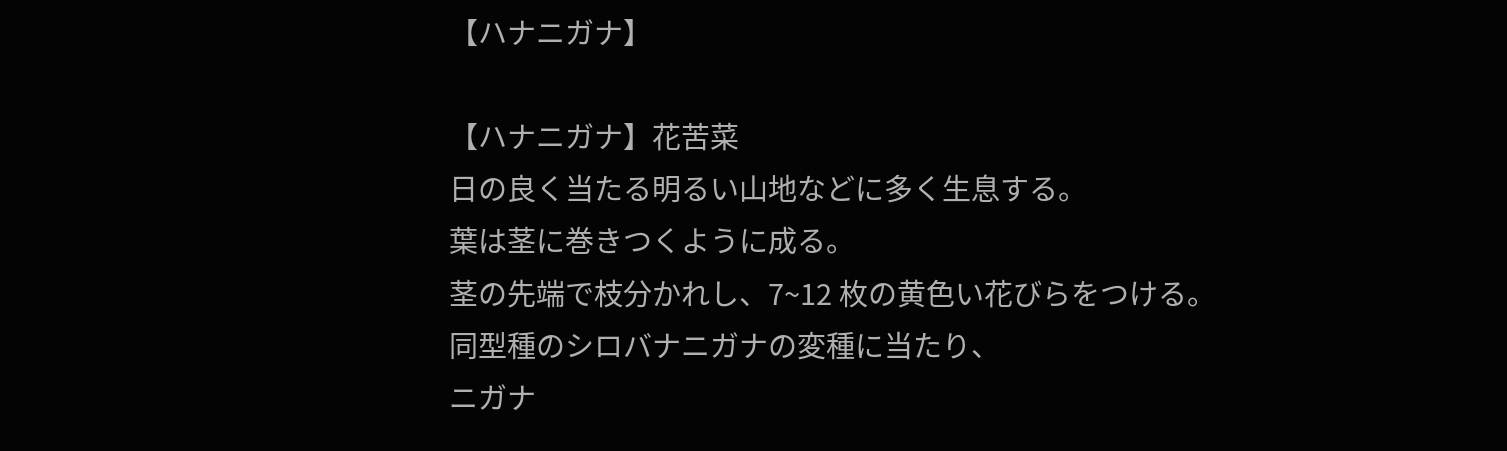【ハナニガナ】

【ハナニガナ】花苦菜
日の良く当たる明るい山地などに多く生息する。
葉は茎に巻きつくように成る。
茎の先端で枝分かれし、7~12 枚の黄色い花びらをつける。
同型種のシロバナニガナの変種に当たり、
ニガナ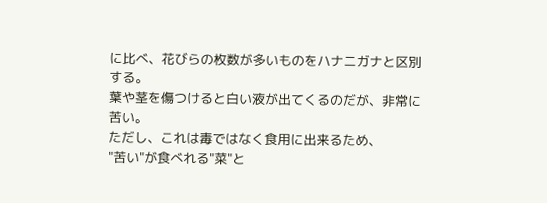に比べ、花びらの枚数が多いものをハナニガナと区別する。
葉や茎を傷つけると白い液が出てくるのだが、非常に苦い。
ただし、これは毒ではなく食用に出来るため、
"苦い"が食べれる"菜"と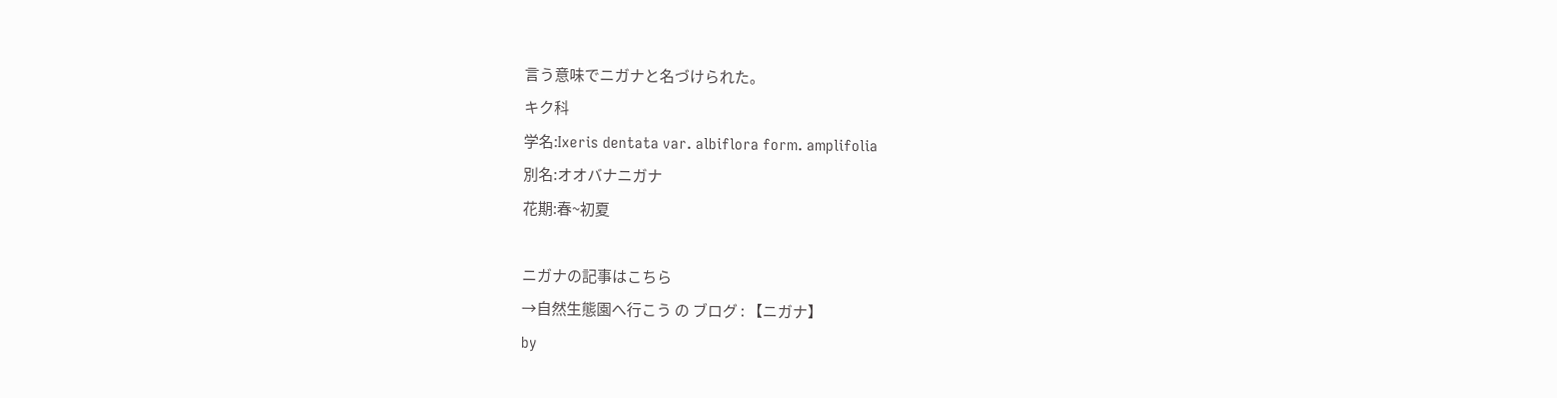言う意味でニガナと名づけられた。
キク科
学名:Ixeris dentata var. albiflora form. amplifolia
別名:オオバナニガナ
花期:春~初夏

ニガナの記事はこちら
→自然生態園へ行こう の ブログ : 【ニガナ】
by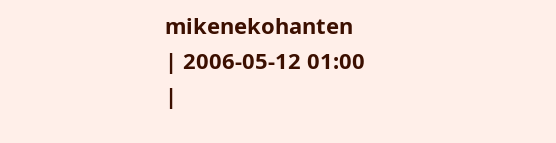mikenekohanten
| 2006-05-12 01:00
|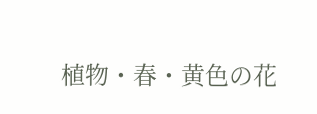植物・春・黄色の花